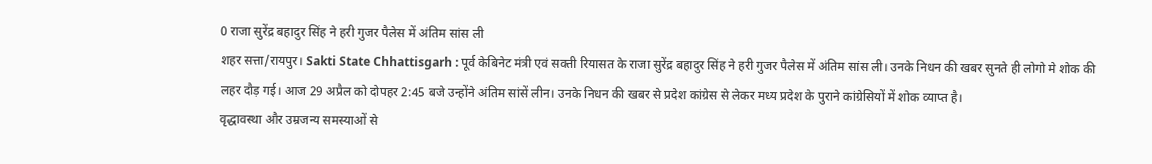0 राजा सुरेंद्र बहादुर सिंह ने हरी गुजर पैलेस में अंतिम सांस ली
शहर सत्ता/रायपुर। Sakti State Chhattisgarh : पूर्व केबिनेट मंत्री एवं सक्ती रियासत के राजा सुरेंद्र बहादुर सिंह ने हरी गुजर पैलेस में अंतिम सांस ली। उनके निधन की खबर सुनते ही लोगो मे शोक की लहर दौड़ गई। आज 29 अप्रैल को दोपहर 2:45 बजे उन्होंने अंतिम सांसें लीन। उनके निधन की खबर से प्रदेश कांग्रेस से लेकर मध्य प्रदेश के पुराने कांग्रेसियों में शोक व्याप्त है।
वृद्धावस्था और उम्रजन्य समस्याओं से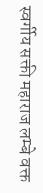स्वर्गीय सक्ती महाराज लम्बे वक्त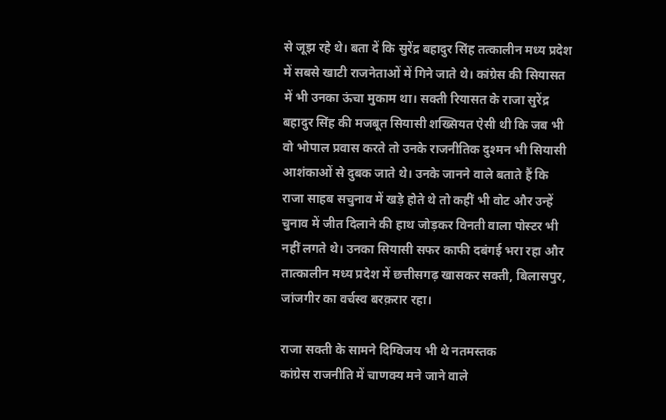से जूझ रहे थे। बता दें कि सुरेंद्र बहादुर सिंह तत्कालीन मध्य प्रदेश में सबसे खाटी राजनेताओं में गिने जाते थे। कांग्रेस की सियासत में भी उनका ऊंचा मुकाम था। सक्ती रियासत के राजा सुरेंद्र बहादुर सिंह की मजबूत सियासी शख्सियत ऐसी थी कि जब भी वो भोपाल प्रवास करते तो उनके राजनीतिक दुश्मन भी सियासी आशंकाओं से दुबक जाते थे। उनके जानने वाले बताते हैं कि राजा साहब सचुनाव में खड़े होते थे तो कहीं भी वोट और उन्हें चुनाव में जीत दिलाने की हाथ जोड़कर विनती वाला पोस्टर भी नहीं लगते थे। उनका सियासी सफर काफी दबंगई भरा रहा और तात्कालीन मध्य प्रदेश में छत्तीसगढ़ खासकर सक्ती, बिलासपुर, जांजगीर का वर्चस्व बरक़रार रहा।

राजा सक्ती के सामने दिग्विजय भी थे नतमस्तक
कांग्रेस राजनीति में चाणक्य मने जाने वाले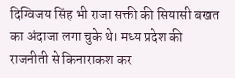दिग्विजय सिंह भी राजा सक्ती की सियासी बखत का अंदाजा लगा चुके थे। मध्य प्रदेश की राजनीती से किनाराकश कर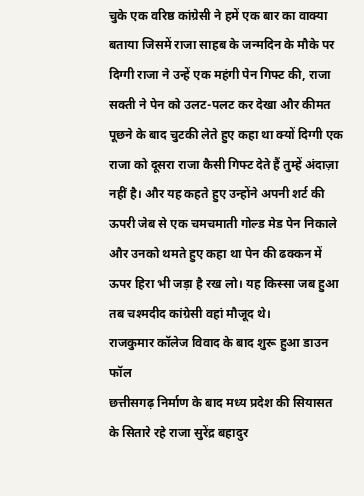चुके एक वरिष्ठ कांग्रेसी ने हमें एक बार का वाक्या बताया जिसमें राजा साहब के जन्मदिन के मौके पर दिग्गी राजा ने उन्हें एक महंगी पेन गिफ्ट की, राजा सक्ती ने पेन को उलट-पलट कर देखा और कीमत पूछने के बाद चुटकी लेते हुए कहा था क्यों दिग्गी एक राजा को दूसरा राजा कैसी गिफ्ट देते हैं तुम्हें अंदाज़ा नहीं है। और यह कहते हुए उन्होंने अपनी शर्ट की ऊपरी जेब से एक चमचमाती गोल्ड मेड पेन निकाले और उनको थमते हुए कहा था पेन की ढक्कन में ऊपर हिरा भी जड़ा है रख लो। यह किस्सा जब हुआ तब चश्मदीद कांग्रेसी वहां मौजूद थे।
राजकुमार कॉलेज विवाद के बाद शुरू हुआ डाउन फॉल
छत्तीसगढ़ निर्माण के बाद मध्य प्रदेश की सियासत के सितारे रहे राजा सुरेंद्र बहादुर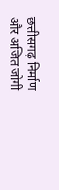छत्तीसगढ़ निर्माण और अजित जोगी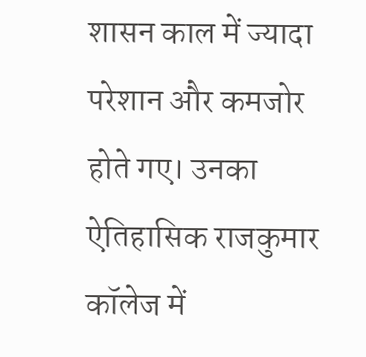शासन काल में ज्यादा परेशान और कमजोर होते गए। उनका ऐतिहासिक राजकुमार कॉलेज में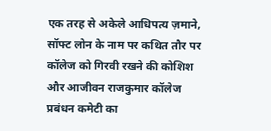एक तरह से अकेले आधिपत्य ज़माने, सॉफ्ट लोन के नाम पर कथित तौर पर कॉलेज को गिरवी रखने की कोशिश और आजीवन राजकुमार कॉलेज प्रबंधन कमेटी का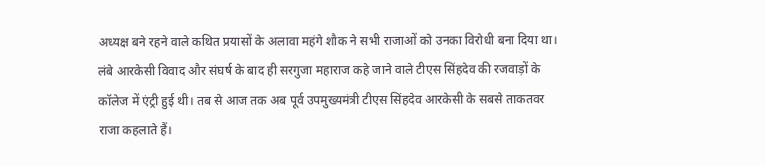अध्यक्ष बने रहने वाले कथित प्रयासों के अलावा महंगे शौक ने सभी राजाओं को उनका विरोधी बना दिया था। लंबे आरकेसी विवाद और संघर्ष के बाद ही सरगुजा महाराज कहे जाने वाले टीएस सिंहदेव की रजवाड़ों के कॉलेज में एंट्री हुई थी। तब से आज तक अब पूर्व उपमुख्यमंत्री टीएस सिंहदेव आरकेसी के सबसे ताकतवर राजा कहलाते हैं।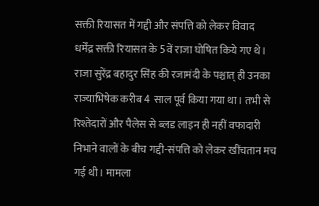सक्ती रियासत में गद्दी और संपत्ति को लेकर विवाद
धर्मेंद्र सक्ती रियासत के 5वें राजा घोषित किये गए थे। राजा सुरेंद्र बहादुर सिंह की रजामंदी के पश्चात् ही उनका राज्याभिषेक करीब 4 साल पूर्व किया गया था। तभी से रिश्तेदारों और पैलेस से ब्लड लाइन ही नहीं वफादारी निभाने वालों के बीच गद्दी-संपत्ति को लेकर खींचतान मच गई थी। मामला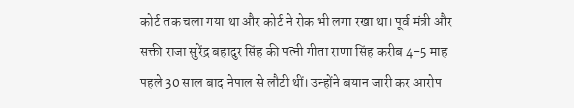कोर्ट तक चला गया था और कोर्ट ने रोक भी लगा रखा था। पूर्व मंत्री और सक्ती राजा सुरेंद्र बहादुर सिंह की पत्नी गीता राणा सिंह करीब 4-5 माह पहले 30 साल बाद नेपाल से लौटी थीं। उन्होंने बयान जारी कर आरोप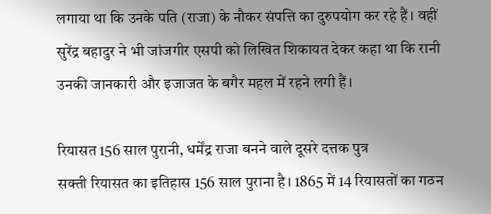लगाया था कि उनके पति (राजा) के नौकर संपत्ति का दुरुपयोग कर रहे हैं। वहीं सुरेंद्र बहादुर ने भी जांजगीर एसपी को लिखित शिकायत देकर कहा था कि रानी उनकी जानकारी और इजाजत के बगैर महल में रहने लगी हैं।

रियासत 156 साल पुरानी, धर्मेंद्र राजा बनने वाले दूसरे दत्तक पुत्र
सक्ती रियासत का इतिहास 156 साल पुराना है। 1865 में 14 रियासतों का गठन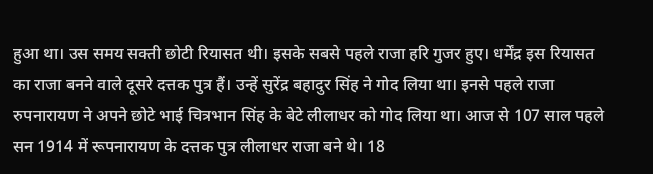हुआ था। उस समय सक्ती छोटी रियासत थी। इसके सबसे पहले राजा हरि गुजर हुए। धर्मेंद्र इस रियासत का राजा बनने वाले दूसरे दत्तक पुत्र हैं। उन्हें सुरेंद्र बहादुर सिंह ने गोद लिया था। इनसे पहले राजा रुपनारायण ने अपने छोटे भाई चित्रभान सिंह के बेटे लीलाधर को गोद लिया था। आज से 107 साल पहले सन 1914 में रूपनारायण के दत्तक पुत्र लीलाधर राजा बने थे। 18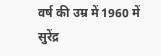वर्ष की उम्र में 1960 में सुरेंद्र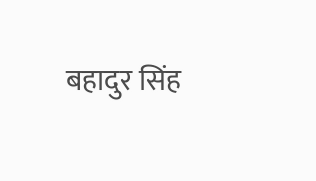बहादुर सिंह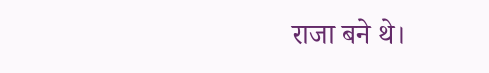राजा बने थे।